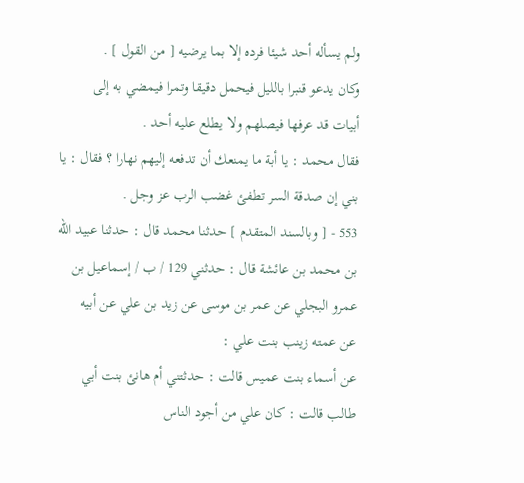ولم يسأله أحد شيئا فرده إلا بما يرضيه [ من القول ] .
وكان يدعو قنبرا بالليل فيحمل دقيقا وتمرا فيمضي به إلى
أبيات قد عرفها فيصلهم ولا يطلع عليه أحد .
فقال محمد : يا أبة ما يمنعك أن تدفعه إليهم نهارا ؟ فقال : يا
بني إن صدقة السر تطفئ غضب الرب عز وجل .
553 - [ وبالسند المتقدم ] حدثنا محمد قال : حدثنا عبيد الله
بن محمد بن عائشة قال : حدثني 129 / ب / إسماعيل بن
عمرو البجلي عن عمر بن موسى عن زيد بن علي عن أبيه
عن عمته زينب بنت علي :
عن أسماء بنت عميس قالت : حدثتني أم هانئ بنت أبي
طالب قالت : كان علي من أجود الناس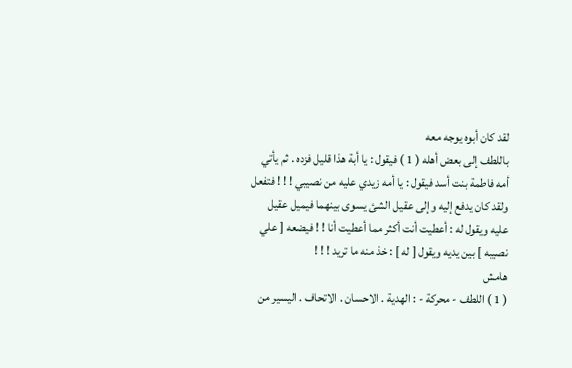لقد كان أبوه يوجه معه
باللطف إلى بعض أهله ( 1 ) فيقول : يا أبة هذا قليل فزده . ثم يأتي
أمه فاطمة بنت أسد فيقول : يا أمه زيدي عليه من نصيبي ! ! ! فتفعل
ولقد كان يدفع إليه وإلى عقيل الشئ يسوى بينهما فيميل عقيل
عليه ويقول له : أعطيت أنت أكثر مما أعطيت أنا ! ! فيضعه [ علي
نصيبه ] بين يديه ويقول [ له ] : خذ منه ما تريد ! ! !
هامش
( 1 ) اللطف - محركة - : الهدية . الاحسان . الاتحاف . اليسير من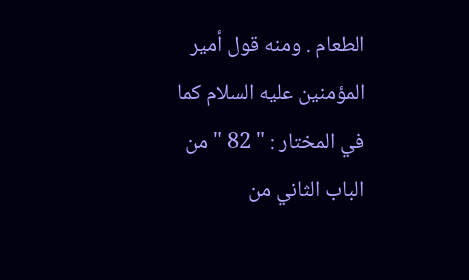الطعام . ومنه قول أمير
المؤمنين عليه السلام كما في المختار : " 82 " من الباب الثاني من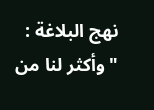نهج البلاغة :
" وأكثر لنا من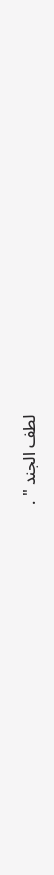لطف الجند " .